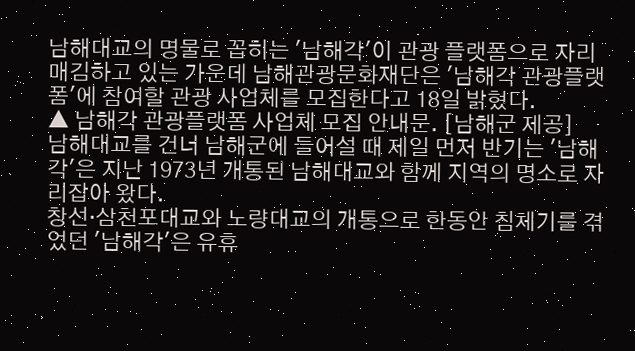남해대교의 명물로 꼽히는 '남해각'이 관광 플랫폼으로 자리매김하고 있는 가운데 남해관광문화재단은 '남해각 관광플랫폼'에 참여할 관광 사업체를 모집한다고 18일 밝혔다.
▲ 남해각 관광플랫폼 사업체 모집 안내문. [남해군 제공]
남해대교를 건너 남해군에 들어설 때 제일 먼저 반기는 '남해각'은 지난 1973년 개통된 남해대교와 함께 지역의 명소로 자리잡아 왔다.
창선·삼천포대교와 노량대교의 개통으로 한동안 침체기를 겪었던 '남해각'은 유휴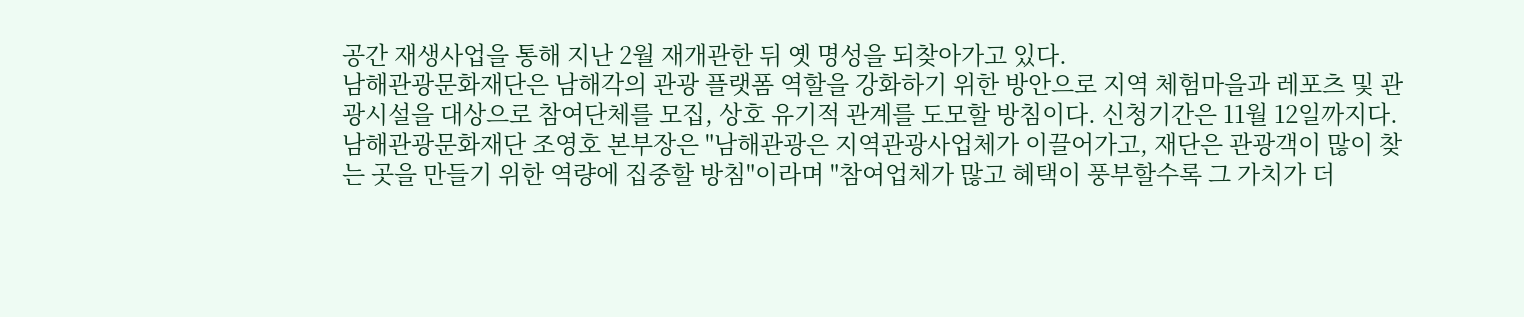공간 재생사업을 통해 지난 2월 재개관한 뒤 옛 명성을 되찾아가고 있다.
남해관광문화재단은 남해각의 관광 플랫폼 역할을 강화하기 위한 방안으로 지역 체험마을과 레포츠 및 관광시설을 대상으로 참여단체를 모집, 상호 유기적 관계를 도모할 방침이다. 신청기간은 11월 12일까지다.
남해관광문화재단 조영호 본부장은 "남해관광은 지역관광사업체가 이끌어가고, 재단은 관광객이 많이 찾는 곳을 만들기 위한 역량에 집중할 방침"이라며 "참여업체가 많고 혜택이 풍부할수록 그 가치가 더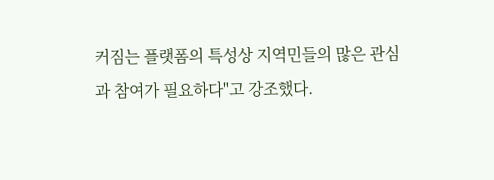커짐는 플랫폼의 특성상 지역민들의 많은 관심과 참여가 필요하다"고 강조했다.